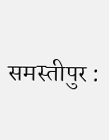समस्तीपुर :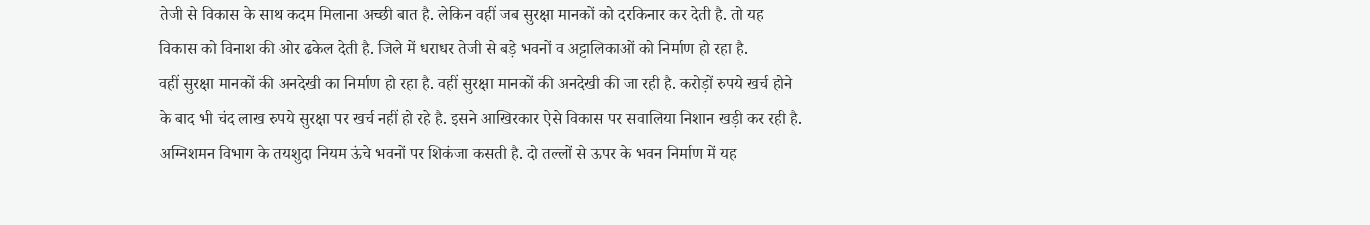तेजी से विकास के साथ कदम मिलाना अच्छी बात है. लेकिन वहीं जब सुरक्षा मानकों को दरकिनार कर देती है. तो यह विकास को विनाश की ओर ढकेल देती है. जिले में धराधर तेजी से बड़े भवनों व अट्टालिकाओं को निर्माण हो रहा है.
वहीं सुरक्षा मानकों की अनदेखी का निर्माण हो रहा है. वहीं सुरक्षा मानकों की अनदेखी की जा रही है. करोड़ों रुपये खर्च होने के बाद भी चंद लाख रुपये सुरक्षा पर खर्च नहीं हो रहे है. इसने आखिरकार ऐसे विकास पर सवालिया निशान खड़ी कर रही है. अग्निशमन विभाग के तयशुदा नियम ऊंचे भवनों पर शिकंजा कसती है. दो तल्लों से ऊपर के भवन निर्माण में यह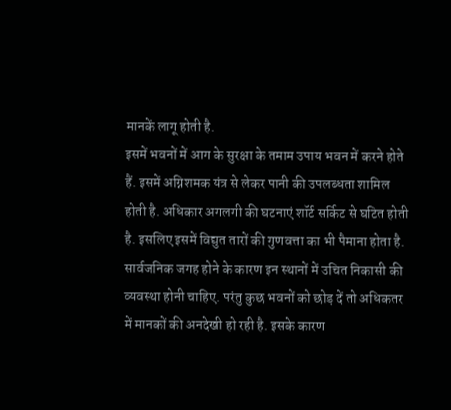मानकें लागू होती है.
इसमें भवनों में आग के सुरक्षा के तमाम उपाय भवन में करने होते हैं. इसमें अग्निशमक यंत्र से लेकर पानी की उपलब्धता शामिल होती है. अधिकार अगलगी की घटनाएं शॉर्ट सर्किट से घटित होती है. इसलिए इसमें विद्युत तारों की गुणवत्ता का भी पैमाना होता है. सार्वजनिक जगह होने के कारण इन स्थानों में उचित निकासी की व्यवस्था होनी चाहिए. परंतु कुछ भवनों को छोड़ दें तो अधिकतर में मानकों की अनदेखी हो रही है. इसके कारण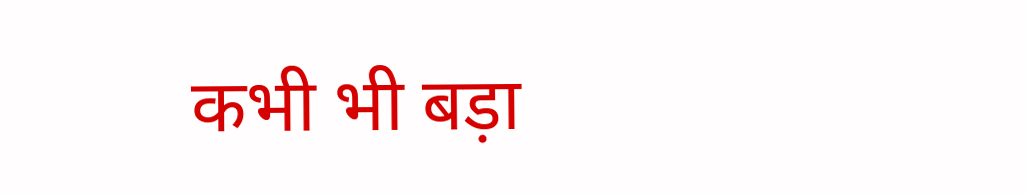कभी भी बड़ा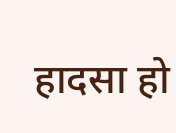हादसा हो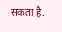सकता है.